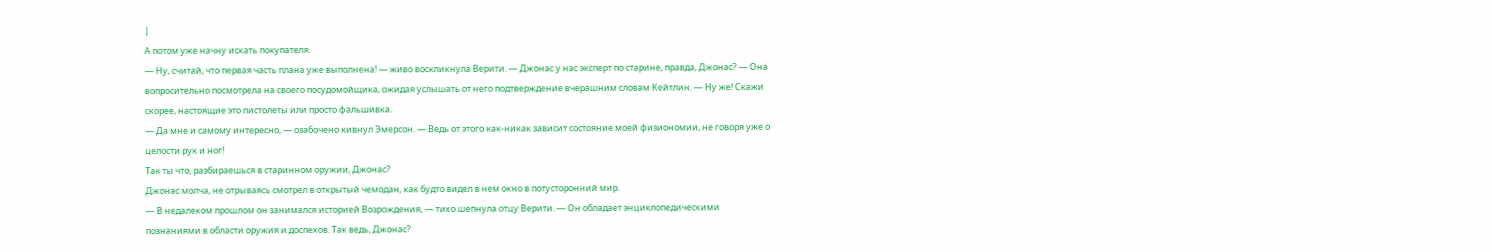|
А потом уже начну искать покупателя.
— Ну, считай, что первая часть плана уже выполнена! — живо воскликнула Верити. — Джонас у нас эксперт по старине, правда, Джонас? — Она вопросительно посмотрела на своего посудомойщика, ожидая услышать от него подтверждение вчерашним словам Кейтлин. — Ну же! Скажи скорее, настоящие это пистолеты или просто фальшивка.
— Да мне и самому интересно, — озабочено кивнул Эмерсон. — Ведь от этого как-никак зависит состояние моей физиономии, не говоря уже о целости рук и ног!
Так ты что, разбираешься в старинном оружии, Джонас?
Джонас молча, не отрываясь смотрел в открытый чемодан, как будто видел в нем окно в потусторонний мир.
— В недалеком прошлом он занимался историей Возрождения, — тихо шепнула отцу Верити. — Он обладает энциклопедическими познаниями в области оружия и доспехов. Так ведь, Джонас?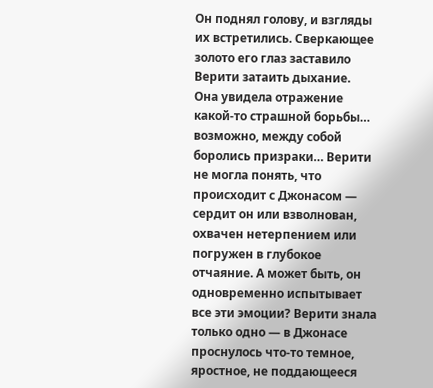Он поднял голову, и взгляды их встретились. Сверкающее золото его глаз заставило Верити затаить дыхание.
Она увидела отражение какой-то страшной борьбы… возможно, между собой боролись призраки… Верити не могла понять, что происходит с Джонасом — сердит он или взволнован, охвачен нетерпением или погружен в глубокое отчаяние. А может быть, он одновременно испытывает все эти эмоции? Верити знала только одно — в Джонасе проснулось что-то темное, яростное, не поддающееся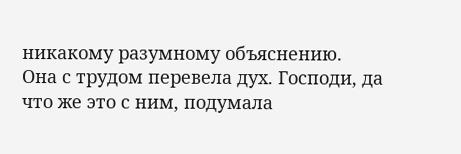никакому разумному объяснению.
Она с трудом перевела дух. Господи, да что же это с ним, подумала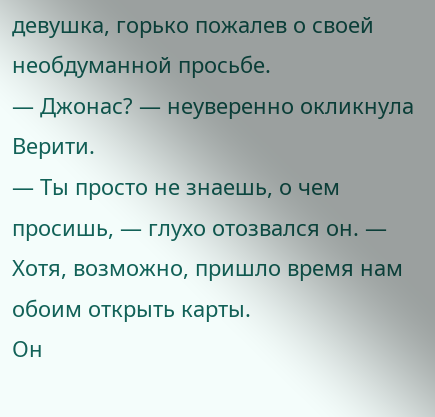девушка, горько пожалев о своей необдуманной просьбе.
— Джонас? — неуверенно окликнула Верити.
— Ты просто не знаешь, о чем просишь, — глухо отозвался он. — Хотя, возможно, пришло время нам обоим открыть карты.
Он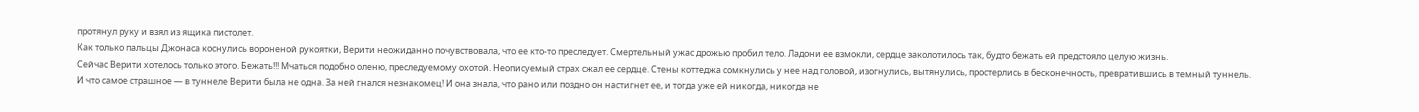протянул руку и взял из ящика пистолет.
Как только пальцы Джонаса коснулись вороненой рукоятки, Верити неожиданно почувствовала, что ее кто-то преследует. Смертельный ужас дрожью пробил тело. Ладони ее взмокли, сердце заколотилось так, будто бежать ей предстояло целую жизнь.
Сейчас Верити хотелось только этого. Бежать!!! Мчаться подобно оленю, преследуемому охотой. Неописуемый страх сжал ее сердце. Стены коттеджа сомкнулись у нее над головой, изогнулись, вытянулись, простерлись в бесконечность, превратившись в темный туннель.
И что самое страшное — в туннеле Верити была не одна. За ней гнался незнакомец! И она знала, что рано или поздно он настигнет ее, и тогда уже ей никогда, никогда не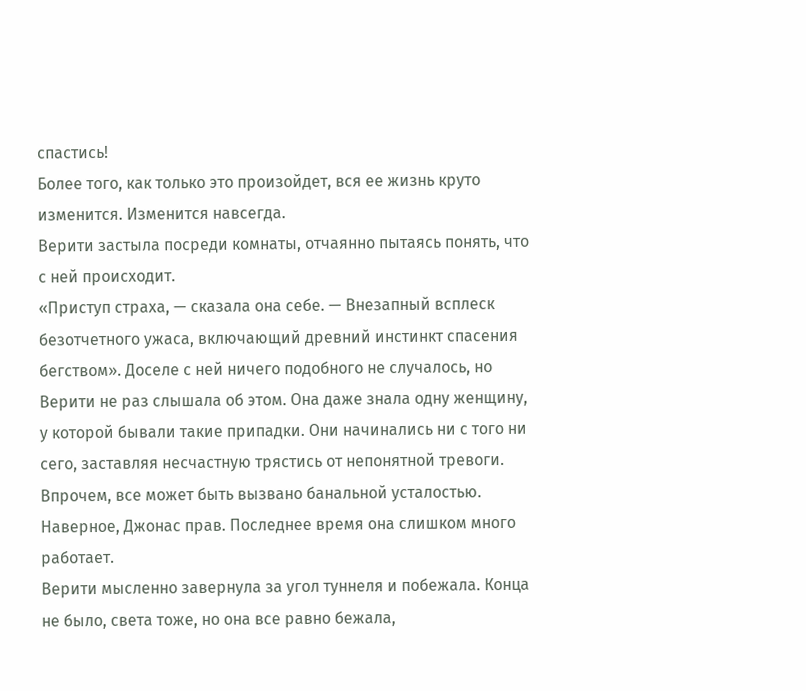спастись!
Более того, как только это произойдет, вся ее жизнь круто изменится. Изменится навсегда.
Верити застыла посреди комнаты, отчаянно пытаясь понять, что с ней происходит.
«Приступ страха, — сказала она себе. — Внезапный всплеск безотчетного ужаса, включающий древний инстинкт спасения бегством». Доселе с ней ничего подобного не случалось, но Верити не раз слышала об этом. Она даже знала одну женщину, у которой бывали такие припадки. Они начинались ни с того ни сего, заставляя несчастную трястись от непонятной тревоги. Впрочем, все может быть вызвано банальной усталостью. Наверное, Джонас прав. Последнее время она слишком много работает.
Верити мысленно завернула за угол туннеля и побежала. Конца не было, света тоже, но она все равно бежала,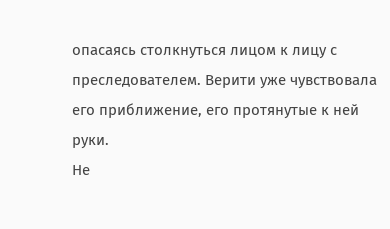опасаясь столкнуться лицом к лицу с преследователем. Верити уже чувствовала его приближение, его протянутые к ней руки.
Не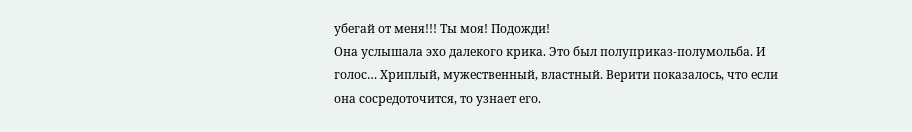убегай от меня!!! Ты моя! Подожди!
Она услышала эхо далекого крика. Это был полуприказ-полумольба. И голос… Хриплый, мужественный, властный. Верити показалось, что если она сосредоточится, то узнает его.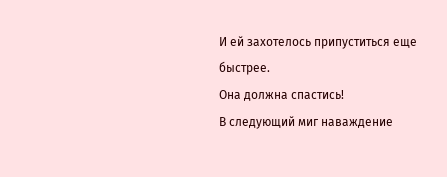И ей захотелось припуститься еще быстрее.
Она должна спастись!
В следующий миг наваждение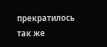прекратилось так же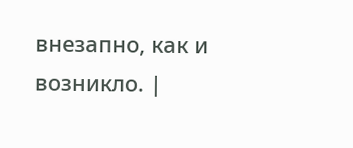внезапно, как и возникло. |